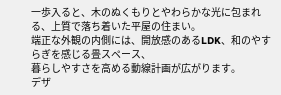一歩入ると、木のぬくもりとやわらかな光に包まれる、上質で落ち着いた平屋の住まい。
端正な外観の内側には、開放感のあるLDK、和のやすらぎを感じる畳スペース、
暮らしやすさを高める動線計画が広がります。
デザ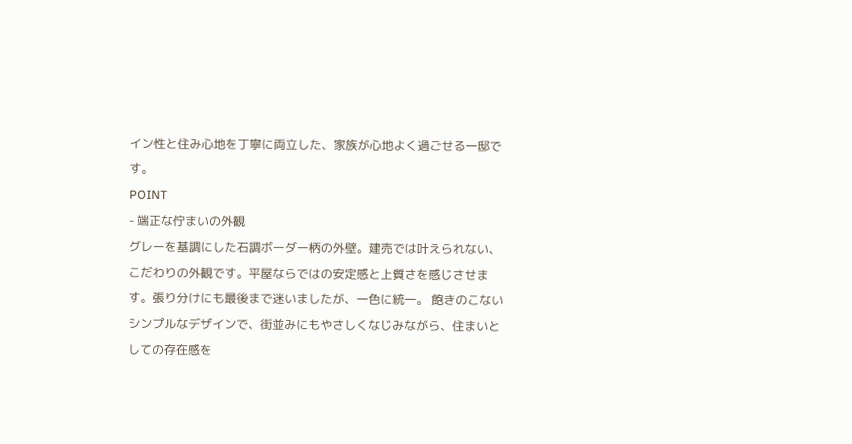イン性と住み心地を丁寧に両立した、家族が心地よく過ごせる一邸です。
POINT
- 端正な佇まいの外観
グレーを基調にした石調ボーダー柄の外壁。建売では叶えられない、こだわりの外観です。平屋ならではの安定感と上質さを感じさせます。張り分けにも最後まで迷いましたが、一色に統一。 飽きのこないシンプルなデザインで、街並みにもやさしくなじみながら、住まいとしての存在感を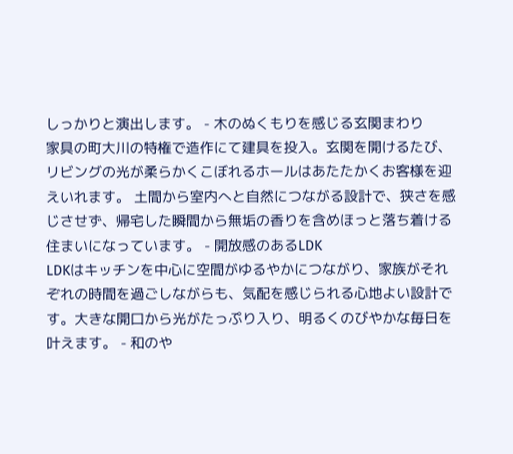しっかりと演出します。 - 木のぬくもりを感じる玄関まわり
家具の町大川の特権で造作にて建具を投入。玄関を開けるたび、リビングの光が柔らかくこぼれるホールはあたたかくお客様を迎えいれます。 土間から室内へと自然につながる設計で、狭さを感じさせず、帰宅した瞬間から無垢の香りを含めほっと落ち着ける住まいになっています。 - 開放感のあるLDK
LDKはキッチンを中心に空間がゆるやかにつながり、家族がそれぞれの時間を過ごしながらも、気配を感じられる心地よい設計です。大きな開口から光がたっぷり入り、明るくのびやかな毎日を叶えます。 - 和のや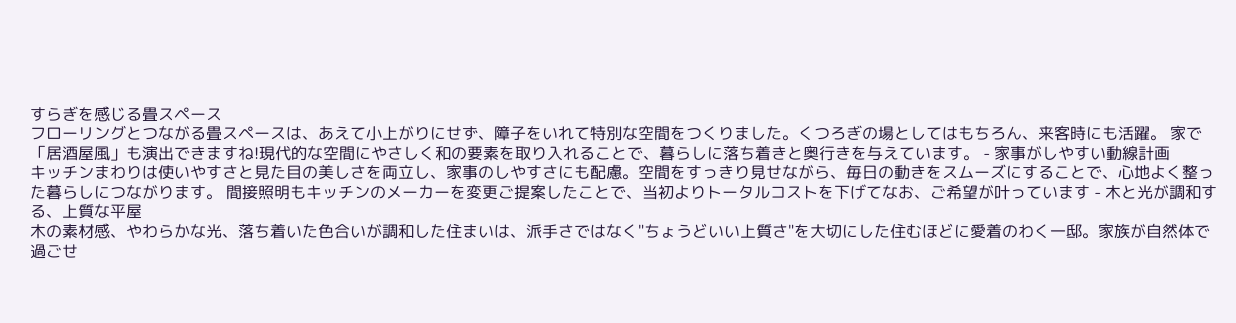すらぎを感じる畳スペース
フローリングとつながる畳スペースは、あえて小上がりにせず、障子をいれて特別な空間をつくりました。くつろぎの場としてはもちろん、来客時にも活躍。 家で「居酒屋風」も演出できますね!現代的な空間にやさしく和の要素を取り入れることで、暮らしに落ち着きと奥行きを与えています。 - 家事がしやすい動線計画
キッチンまわりは使いやすさと見た目の美しさを両立し、家事のしやすさにも配慮。空間をすっきり見せながら、毎日の動きをスムーズにすることで、心地よく整った暮らしにつながります。 間接照明もキッチンのメーカーを変更ご提案したことで、当初よりトータルコストを下げてなお、ご希望が叶っています - 木と光が調和する、上質な平屋
木の素材感、やわらかな光、落ち着いた色合いが調和した住まいは、派手さではなく"ちょうどいい上質さ"を大切にした住むほどに愛着のわく一邸。家族が自然体で過ごせ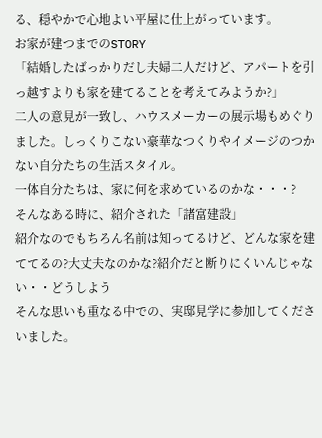る、穏やかで心地よい平屋に仕上がっています。
お家が建つまでのSTORY
「結婚したばっかりだし夫婦二人だけど、アパートを引っ越すよりも家を建てることを考えてみようか?」
二人の意見が一致し、ハウスメーカーの展示場もめぐりました。しっくりこない豪華なつくりやイメージのつかない自分たちの生活スタイル。
一体自分たちは、家に何を求めているのかな・・・?
そんなある時に、紹介された「諸富建設」
紹介なのでもちろん名前は知ってるけど、どんな家を建ててるの?大丈夫なのかな?紹介だと断りにくいんじゃない・・どうしよう
そんな思いも重なる中での、実邸見学に参加してくださいました。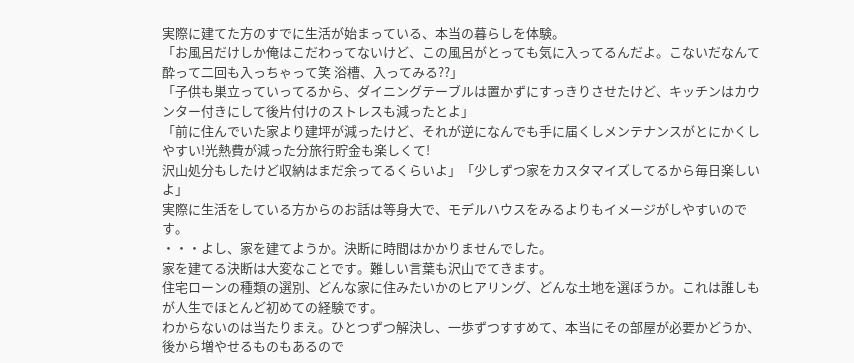実際に建てた方のすでに生活が始まっている、本当の暮らしを体験。
「お風呂だけしか俺はこだわってないけど、この風呂がとっても気に入ってるんだよ。こないだなんて酔って二回も入っちゃって笑 浴槽、入ってみる??」
「子供も巣立っていってるから、ダイニングテーブルは置かずにすっきりさせたけど、キッチンはカウンター付きにして後片付けのストレスも減ったとよ」
「前に住んでいた家より建坪が減ったけど、それが逆になんでも手に届くしメンテナンスがとにかくしやすい!光熱費が減った分旅行貯金も楽しくて!
沢山処分もしたけど収納はまだ余ってるくらいよ」「少しずつ家をカスタマイズしてるから毎日楽しいよ」
実際に生活をしている方からのお話は等身大で、モデルハウスをみるよりもイメージがしやすいのです。
・・・よし、家を建てようか。決断に時間はかかりませんでした。
家を建てる決断は大変なことです。難しい言葉も沢山でてきます。
住宅ローンの種類の選別、どんな家に住みたいかのヒアリング、どんな土地を選ぼうか。これは誰しもが人生でほとんど初めての経験です。
わからないのは当たりまえ。ひとつずつ解決し、一歩ずつすすめて、本当にその部屋が必要かどうか、後から増やせるものもあるので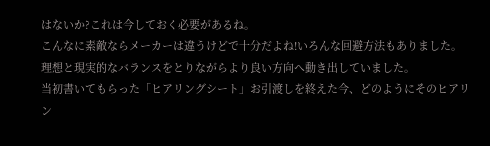はないか?これは今しておく必要があるね。
こんなに素敵ならメーカーは違うけどで十分だよね!いろんな回避方法もありました。
理想と現実的なバランスをとりながらより良い方向へ動き出していました。
当初書いてもらった「ヒアリングシート」お引渡しを終えた今、どのようにそのヒアリン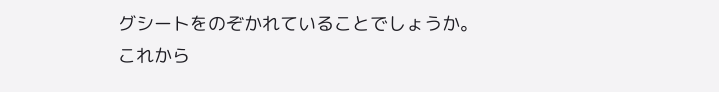グシートをのぞかれていることでしょうか。
これから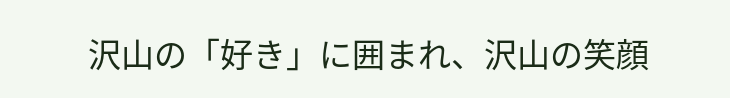沢山の「好き」に囲まれ、沢山の笑顔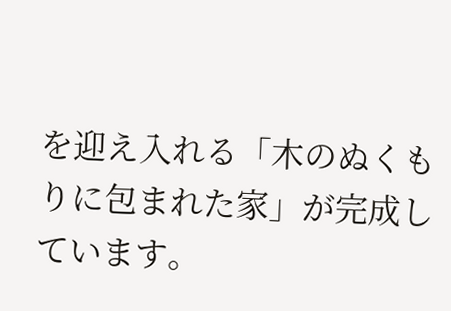を迎え入れる「木のぬくもりに包まれた家」が完成しています。